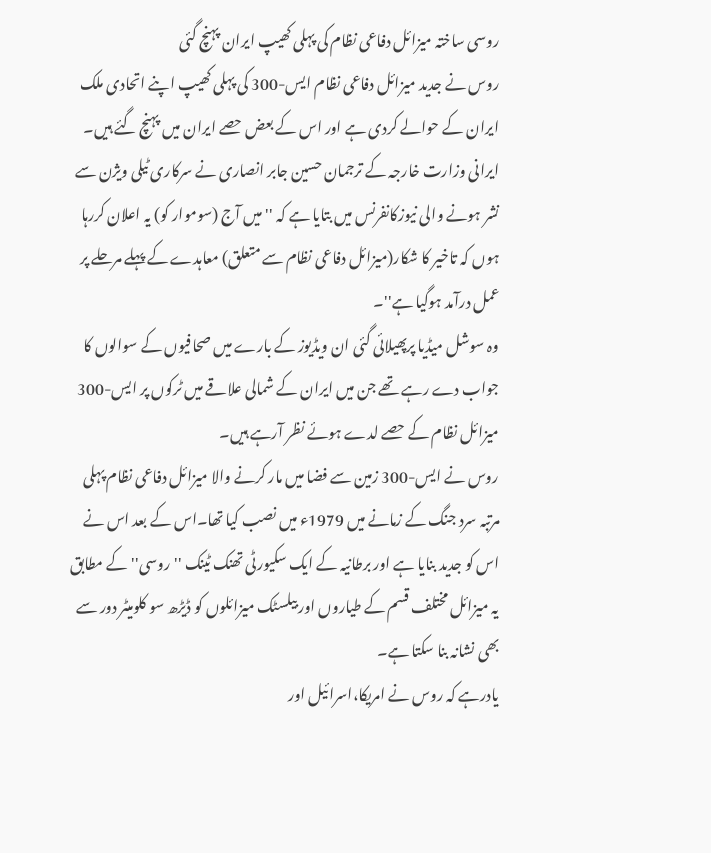روسی ساختہ میزائل دفاعی نظام کی پہلی کھیپ ایران پہنچ گئی
روس نے جدید میزائل دفاعی نظام ایس-300 کی پہلی کھیپ اپنے اتحادی ملک ایران کے حوالے کردی ہے اور اس کے بعض حصے ایران میں پہنچ گئے ہیں۔
ایرانی وزارت خارجہ کے ترجمان حسین جابر انصاری نے سرکاری ٹیلی ویژن سے نشر ہونے والی نیوزکانفرنس میں بتایا ہے کہ ''میں آج (سوموار کو) یہ اعلان کررہا ہوں کہ تاخیر کا شکار(میزائل دفاعی نظام سے متعلق) معاہدے کے پہلے مرحلے پر عمل درآمد ہوگیا ہے''۔
وہ سوشل میڈیا پرپھیلائی گئی ان ویڈیوز کے بارے میں صحافیوں کے سوالوں کا جواب دے رہے تھے جن میں ایران کے شمالی علاقے میں ٹرکوں پر ایس-300 میزائل نظام کے حصے لدے ہوئے نظر آرہے ہیں۔
روس نے ایس-300 زمین سے فضا میں مار کرنے والا میزائل دفاعی نظام پہلی مرتبہ سرد جنگ کے زمانے میں 1979ء میں نصب کیا تھا۔اس کے بعد اس نے اس کو جدید بنایا ہے اور برطانیہ کے ایک سکیورٹی تھنک ٹینک ''روسی'' کے مطابق یہ میزائل مختلف قسم کے طیاروں اور بیلسٹک میزائلوں کو ڈیڑھ سو کلومیٹر دور سے بھی نشانہ بنا سکتا ہے۔
یادرہے کہ روس نے امریکا،اسرائیل اور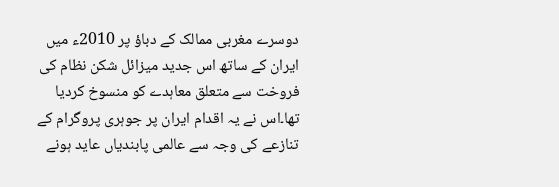دوسرے مغربی ممالک کے دباؤ پر 2010ء میں ایران کے ساتھ اس جدید میزائل شکن نظام کی فروخت سے متعلق معاہدے کو منسوخ کردیا تھا۔اس نے یہ اقدام ایران پر جوہری پروگرام کے تنازعے کی وجہ سے عالمی پابندیاں عاید ہونے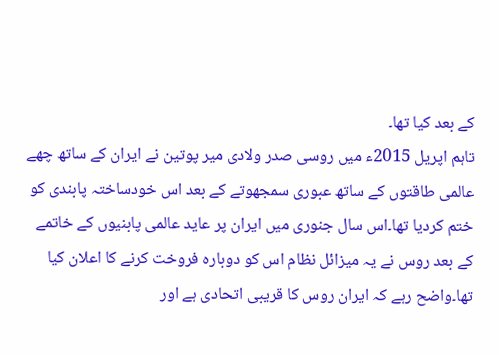کے بعد کیا تھا۔
تاہم اپریل 2015ء میں روسی صدر ولادی میر پوتین نے ایران کے ساتھ چھے عالمی طاقتوں کے ساتھ عبوری سمجھوتے کے بعد اس خودساختہ پابندی کو ختم کردیا تھا۔اس سال جنوری میں ایران پر عاید عالمی پابنیوں کے خاتمے کے بعد روس نے یہ میزائل نظام اس کو دوبارہ فروخت کرنے کا اعلان کیا تھا۔واضح رہے کہ ایران روس کا قریبی اتحادی ہے اور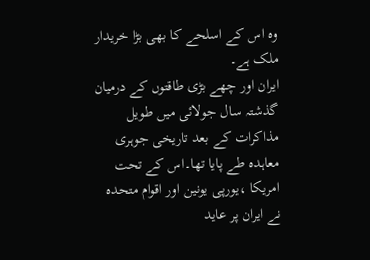وہ اس کے اسلحے کا بھی بڑا خریدار ملک ہے۔
ایران اور چھے بڑی طاقتوں کے درمیان گذشتہ سال جولائی میں طویل مذاکرات کے بعد تاریخی جوہری معاہدہ طے پایا تھا۔اس کے تحت امریکا ،یورپی یونین اور اقوام متحدہ نے ایران پر عاید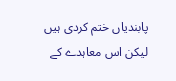پابندیاں ختم کردی ہیں لیکن اس معاہدے کے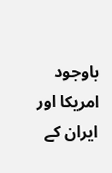باوجود امریکا اور ایران کے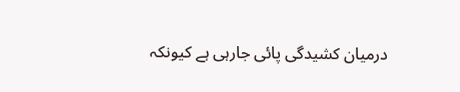درمیان کشیدگی پائی جارہی ہے کیونکہ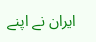ایران نے اپنے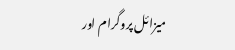میزائل پروگرام اور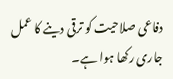دفاعی صلاحیت کو ترقی دینے کا عمل جاری رکھا ہوا ہے۔